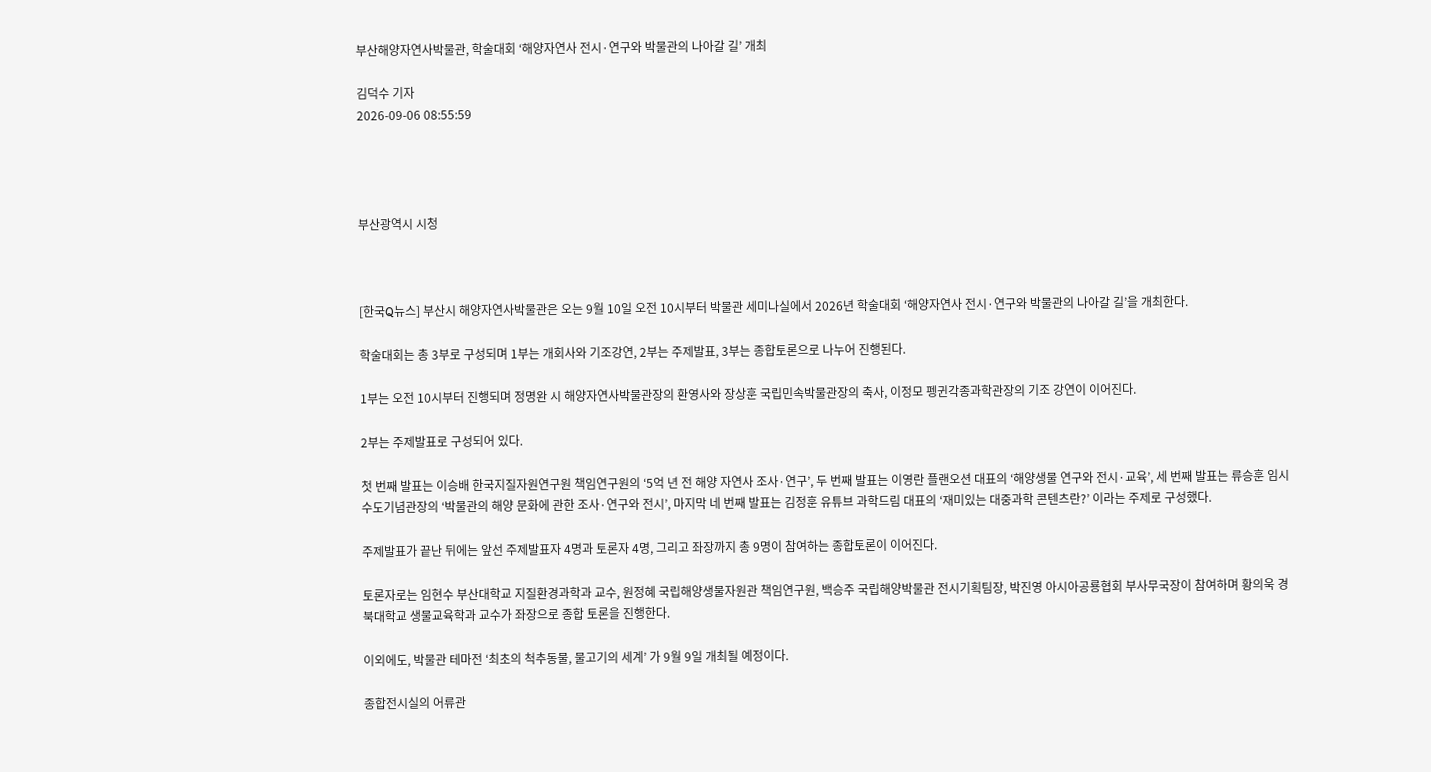부산해양자연사박물관, 학술대회 ‘해양자연사 전시·연구와 박물관의 나아갈 길’ 개최

김덕수 기자
2026-09-06 08:55:59




부산광역시 시청



[한국Q뉴스] 부산시 해양자연사박물관은 오는 9월 10일 오전 10시부터 박물관 세미나실에서 2026년 학술대회 ‘해양자연사 전시·연구와 박물관의 나아갈 길’을 개최한다.

학술대회는 총 3부로 구성되며 1부는 개회사와 기조강연, 2부는 주제발표, 3부는 종합토론으로 나누어 진행된다.

1부는 오전 10시부터 진행되며 정명완 시 해양자연사박물관장의 환영사와 장상훈 국립민속박물관장의 축사, 이정모 펭귄각종과학관장의 기조 강연이 이어진다.

2부는 주제발표로 구성되어 있다.

첫 번째 발표는 이승배 한국지질자원연구원 책임연구원의 ‘5억 년 전 해양 자연사 조사·연구’, 두 번째 발표는 이영란 플랜오션 대표의 ‘해양생물 연구와 전시·교육’, 세 번째 발표는 류승훈 임시수도기념관장의 ‘박물관의 해양 문화에 관한 조사·연구와 전시’, 마지막 네 번째 발표는 김정훈 유튜브 과학드림 대표의 ‘재미있는 대중과학 콘텐츠란?’ 이라는 주제로 구성했다.

주제발표가 끝난 뒤에는 앞선 주제발표자 4명과 토론자 4명, 그리고 좌장까지 총 9명이 참여하는 종합토론이 이어진다.

토론자로는 임현수 부산대학교 지질환경과학과 교수, 원정혜 국립해양생물자원관 책임연구원, 백승주 국립해양박물관 전시기획팀장, 박진영 아시아공룡협회 부사무국장이 참여하며 황의욱 경북대학교 생물교육학과 교수가 좌장으로 종합 토론을 진행한다.

이외에도, 박물관 테마전 ‘최초의 척추동물, 물고기의 세계’ 가 9월 9일 개최될 예정이다.

종합전시실의 어류관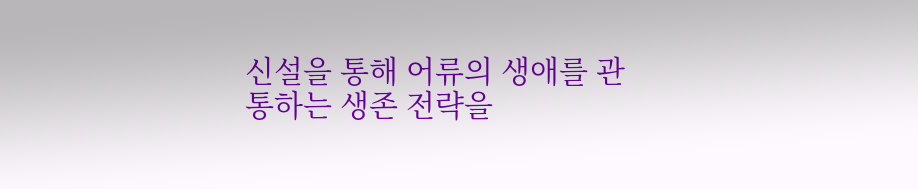신설을 통해 어류의 생애를 관통하는 생존 전략을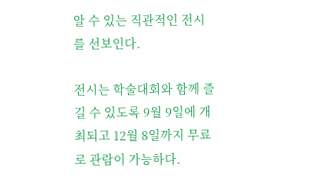알 수 있는 직관적인 전시를 선보인다.

전시는 학술대회와 함께 즐길 수 있도록 9월 9일에 개최되고 12월 8일까지 무료로 관람이 가능하다.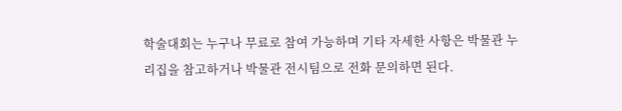학술대회는 누구나 무료로 참여 가능하며 기타 자세한 사항은 박물관 누리집을 참고하거나 박물관 전시팀으로 전화 문의하면 된다.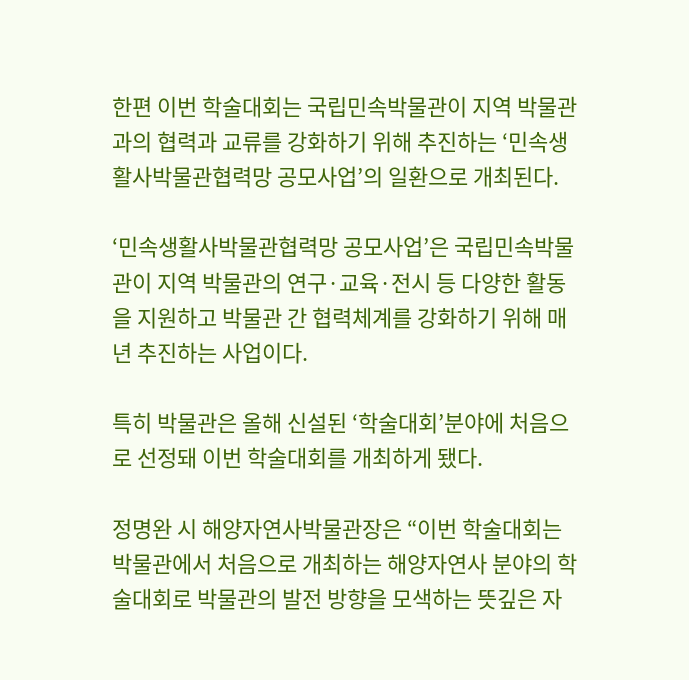한편 이번 학술대회는 국립민속박물관이 지역 박물관과의 협력과 교류를 강화하기 위해 추진하는 ‘민속생활사박물관협력망 공모사업’의 일환으로 개최된다.

‘민속생활사박물관협력망 공모사업’은 국립민속박물관이 지역 박물관의 연구·교육·전시 등 다양한 활동을 지원하고 박물관 간 협력체계를 강화하기 위해 매년 추진하는 사업이다.

특히 박물관은 올해 신설된 ‘학술대회’분야에 처음으로 선정돼 이번 학술대회를 개최하게 됐다.

정명완 시 해양자연사박물관장은 “이번 학술대회는 박물관에서 처음으로 개최하는 해양자연사 분야의 학술대회로 박물관의 발전 방향을 모색하는 뜻깊은 자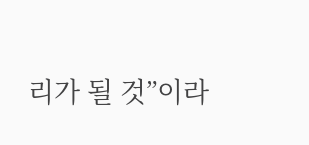리가 될 것”이라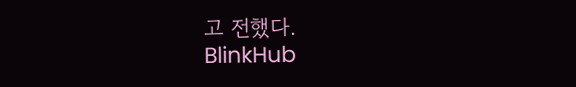고 전했다.
BlinkHub